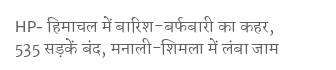HP- हिमाचल में बारिश-बर्फबारी का कहर, 535 सड़कें बंद, मनाली-शिमला में लंबा जाम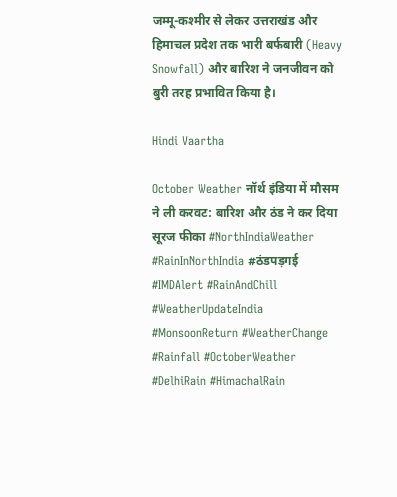जम्मू-कश्मीर से लेकर उत्तराखंड और हिमाचल प्रदेश तक भारी बर्फबारी (Heavy Snowfall) और बारिश ने जनजीवन को बुरी तरह प्रभावित किया है।

Hindi Vaartha

October Weather नॉर्थ इंडिया में मौसम ने ली करवट: बारिश और ठंड ने कर दिया सूरज फीका #NorthIndiaWeather #RainInNorthIndia #ठंडपड़गई #IMDAlert #RainAndChill #WeatherUpdateIndia #MonsoonReturn #WeatherChange #Rainfall #OctoberWeather #DelhiRain #HimachalRain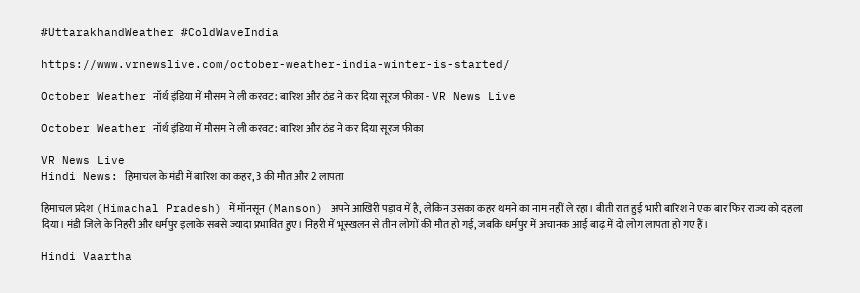#UttarakhandWeather #ColdWaveIndia

https://www.vrnewslive.com/october-weather-india-winter-is-started/

October Weather नॉर्थ इंडिया में मौसम ने ली करवट: बारिश और ठंड ने कर दिया सूरज फीका - VR News Live

October Weather नॉर्थ इंडिया में मौसम ने ली करवट: बारिश और ठंड ने कर दिया सूरज फीका

VR News Live
Hindi News: हिमाचल के मंडी में बारिश का कहर, 3 की मौत और 2 लापता

हिमाचल प्रदेश (Himachal Pradesh) में मॉनसून (Manson) अपने आखिरी पड़ाव में है, लेकिन उसका कहर थमने का नाम नहीं ले रहा। बीती रात हुई भारी बारिश ने एक बार फिर राज्य को दहला दिया। मंडी जिले के निहरी और धर्मपुर इलाके सबसे ज्यादा प्रभावित हुए। निहरी में भूस्खलन से तीन लोगों की मौत हो गई, जबकि धर्मपुर में अचानक आई बाढ़ में दो लोग लापता हो गए हैं।

Hindi Vaartha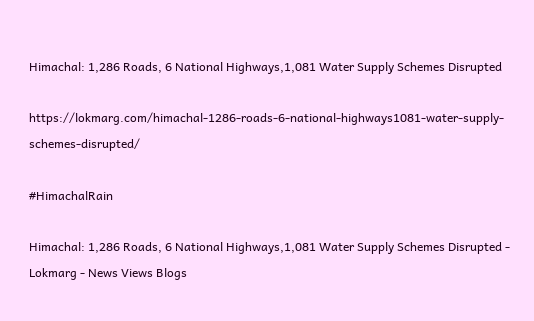Himachal: 1,286 Roads, 6 National Highways,1,081 Water Supply Schemes Disrupted

https://lokmarg.com/himachal-1286-roads-6-national-highways1081-water-supply-schemes-disrupted/

#HimachalRain

Himachal: 1,286 Roads, 6 National Highways,1,081 Water Supply Schemes Disrupted - Lokmarg - News Views Blogs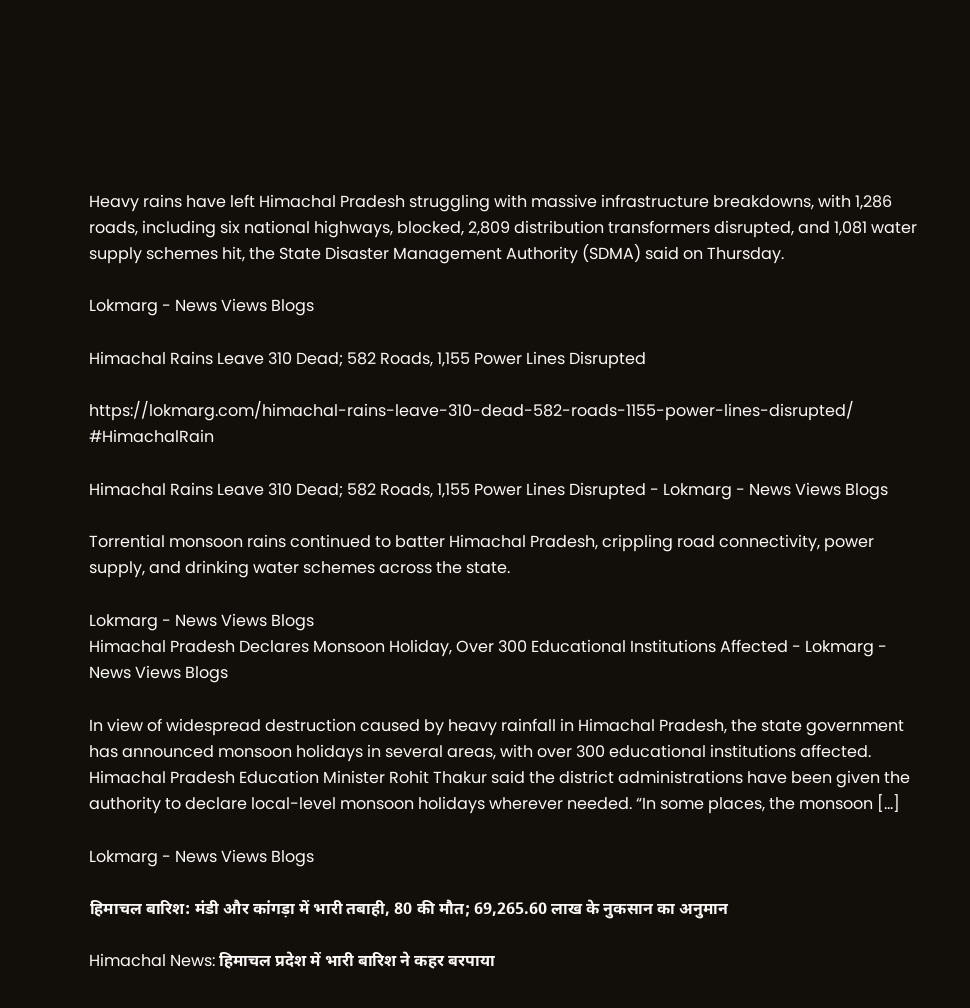Heavy rains have left Himachal Pradesh struggling with massive infrastructure breakdowns, with 1,286 roads, including six national highways, blocked, 2,809 distribution transformers disrupted, and 1,081 water supply schemes hit, the State Disaster Management Authority (SDMA) said on Thursday.

Lokmarg - News Views Blogs

Himachal Rains Leave 310 Dead; 582 Roads, 1,155 Power Lines Disrupted

https://lokmarg.com/himachal-rains-leave-310-dead-582-roads-1155-power-lines-disrupted/
#HimachalRain

Himachal Rains Leave 310 Dead; 582 Roads, 1,155 Power Lines Disrupted - Lokmarg - News Views Blogs

Torrential monsoon rains continued to batter Himachal Pradesh, crippling road connectivity, power supply, and drinking water schemes across the state.

Lokmarg - News Views Blogs
Himachal Pradesh Declares Monsoon Holiday, Over 300 Educational Institutions Affected - Lokmarg - News Views Blogs

In view of widespread destruction caused by heavy rainfall in Himachal Pradesh, the state government has announced monsoon holidays in several areas, with over 300 educational institutions affected. Himachal Pradesh Education Minister Rohit Thakur said the district administrations have been given the authority to declare local-level monsoon holidays wherever needed. “In some places, the monsoon […]

Lokmarg - News Views Blogs

हिमाचल बारिश: मंडी और कांगड़ा में भारी तबाही, 80 की मौत; 69,265.60 लाख के नुकसान का अनुमान

Himachal News: हिमाचल प्रदेश में भारी बारिश ने कहर बरपाया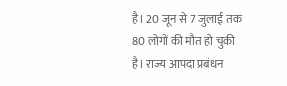है। 20 जून से 7 जुलाई तक 80 लोगों की मौत हो चुकी है। राज्य आपदा प्रबंधन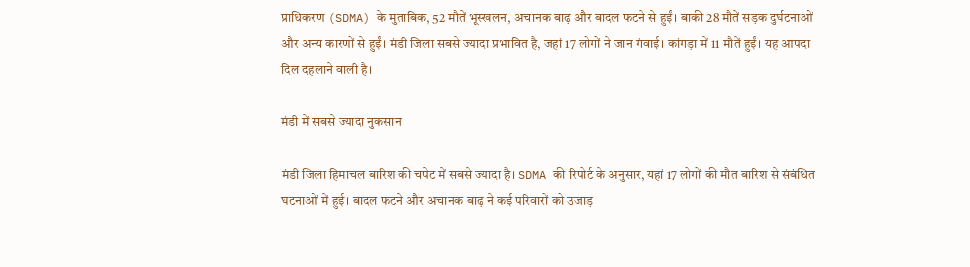प्राधिकरण (SDMA) के मुताबिक, 52 मौतें भूस्खलन, अचानक बाढ़ और बादल फटने से हुईं। बाकी 28 मौतें सड़क दुर्घटनाओं और अन्य कारणों से हुईं। मंडी जिला सबसे ज्यादा प्रभावित है, जहां 17 लोगों ने जान गंवाई। कांगड़ा में 11 मौतें हुईं। यह आपदा दिल दहलाने वाली है।

मंडी में सबसे ज्यादा नुकसान

मंडी जिला हिमाचल बारिश की चपेट में सबसे ज्यादा है। SDMA की रिपोर्ट के अनुसार, यहां 17 लोगों की मौत बारिश से संबंधित घटनाओं में हुई। बादल फटने और अचानक बाढ़ ने कई परिवारों को उजाड़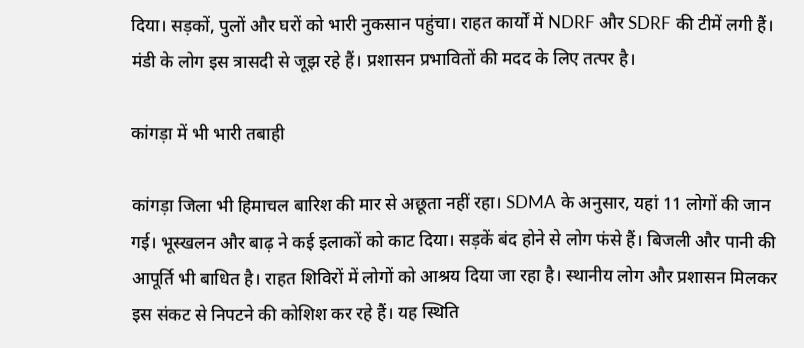दिया। सड़कों, पुलों और घरों को भारी नुकसान पहुंचा। राहत कार्यों में NDRF और SDRF की टीमें लगी हैं। मंडी के लोग इस त्रासदी से जूझ रहे हैं। प्रशासन प्रभावितों की मदद के लिए तत्पर है।

कांगड़ा में भी भारी तबाही

कांगड़ा जिला भी हिमाचल बारिश की मार से अछूता नहीं रहा। SDMA के अनुसार, यहां 11 लोगों की जान गई। भूस्खलन और बाढ़ ने कई इलाकों को काट दिया। सड़कें बंद होने से लोग फंसे हैं। बिजली और पानी की आपूर्ति भी बाधित है। राहत शिविरों में लोगों को आश्रय दिया जा रहा है। स्थानीय लोग और प्रशासन मिलकर इस संकट से निपटने की कोशिश कर रहे हैं। यह स्थिति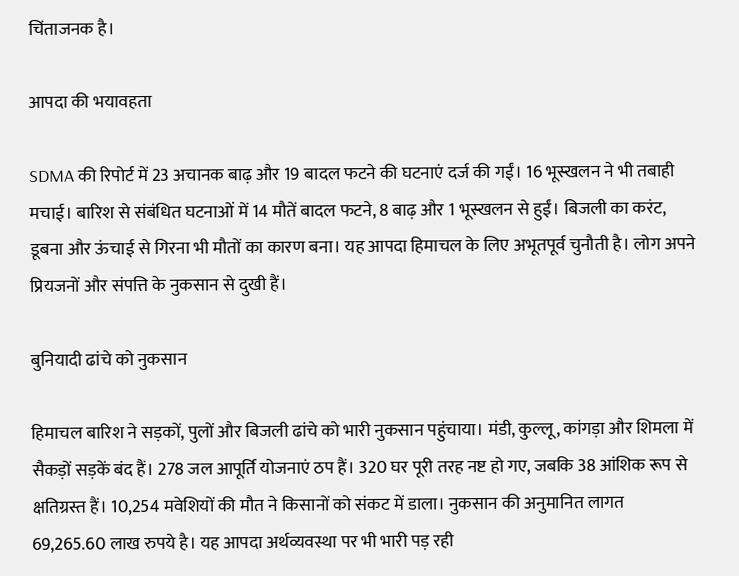चिंताजनक है।

आपदा की भयावहता

SDMA की रिपोर्ट में 23 अचानक बाढ़ और 19 बादल फटने की घटनाएं दर्ज की गईं। 16 भूस्खलन ने भी तबाही मचाई। बारिश से संबंधित घटनाओं में 14 मौतें बादल फटने, 8 बाढ़ और 1 भूस्खलन से हुईं। बिजली का करंट, डूबना और ऊंचाई से गिरना भी मौतों का कारण बना। यह आपदा हिमाचल के लिए अभूतपूर्व चुनौती है। लोग अपने प्रियजनों और संपत्ति के नुकसान से दुखी हैं।

बुनियादी ढांचे को नुकसान

हिमाचल बारिश ने सड़कों, पुलों और बिजली ढांचे को भारी नुकसान पहुंचाया। मंडी, कुल्लू, कांगड़ा और शिमला में सैकड़ों सड़कें बंद हैं। 278 जल आपूर्ति योजनाएं ठप हैं। 320 घर पूरी तरह नष्ट हो गए, जबकि 38 आंशिक रूप से क्षतिग्रस्त हैं। 10,254 मवेशियों की मौत ने किसानों को संकट में डाला। नुकसान की अनुमानित लागत 69,265.60 लाख रुपये है। यह आपदा अर्थव्यवस्था पर भी भारी पड़ रही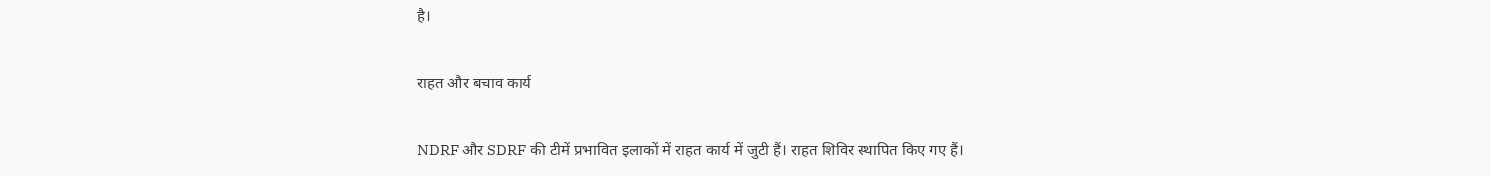है।

राहत और बचाव कार्य

NDRF और SDRF की टीमें प्रभावित इलाकों में राहत कार्य में जुटी हैं। राहत शिविर स्थापित किए गए हैं।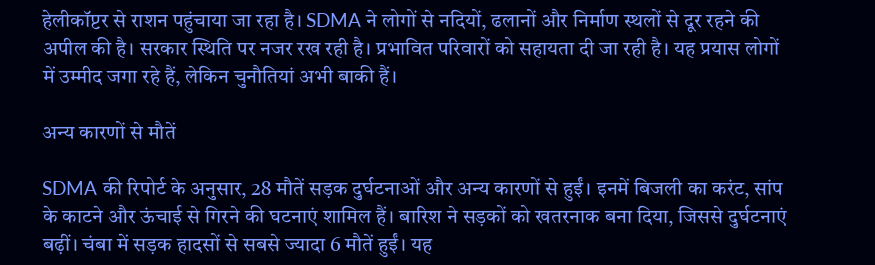हेलीकॉप्टर से राशन पहुंचाया जा रहा है। SDMA ने लोगों से नदियों, ढलानों और निर्माण स्थलों से दूर रहने की अपील की है। सरकार स्थिति पर नजर रख रही है। प्रभावित परिवारों को सहायता दी जा रही है। यह प्रयास लोगों में उम्मीद जगा रहे हैं, लेकिन चुनौतियां अभी बाकी हैं।

अन्य कारणों से मौतें

SDMA की रिपोर्ट के अनुसार, 28 मौतें सड़क दुर्घटनाओं और अन्य कारणों से हुईं। इनमें बिजली का करंट, सांप के काटने और ऊंचाई से गिरने की घटनाएं शामिल हैं। बारिश ने सड़कों को खतरनाक बना दिया, जिससे दुर्घटनाएं बढ़ीं। चंबा में सड़क हादसों से सबसे ज्यादा 6 मौतें हुईं। यह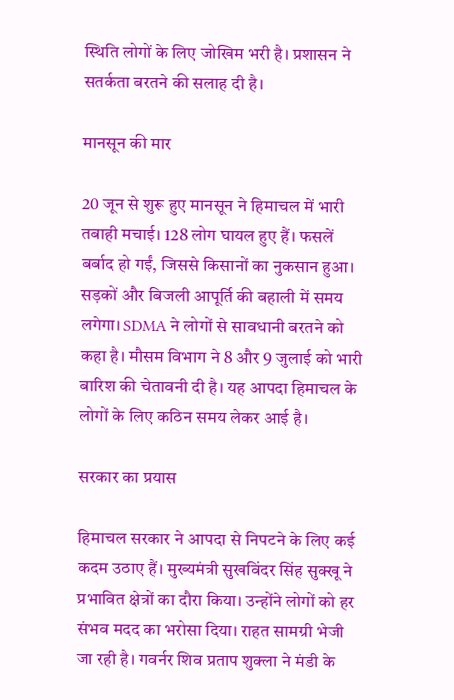स्थिति लोगों के लिए जोखिम भरी है। प्रशासन ने सतर्कता बरतने की सलाह दी है।

मानसून की मार

20 जून से शुरू हुए मानसून ने हिमाचल में भारी तबाही मचाई। 128 लोग घायल हुए हैं। फसलें बर्बाद हो गईं, जिससे किसानों का नुकसान हुआ। सड़कों और बिजली आपूर्ति की बहाली में समय लगेगा। SDMA ने लोगों से सावधानी बरतने को कहा है। मौसम विभाग ने 8 और 9 जुलाई को भारी बारिश की चेतावनी दी है। यह आपदा हिमाचल के लोगों के लिए कठिन समय लेकर आई है।

सरकार का प्रयास

हिमाचल सरकार ने आपदा से निपटने के लिए कई कदम उठाए हैं। मुख्यमंत्री सुखविंदर सिंह सुक्खू ने प्रभावित क्षेत्रों का दौरा किया। उन्होंने लोगों को हर संभव मदद का भरोसा दिया। राहत सामग्री भेजी जा रही है। गवर्नर शिव प्रताप शुक्ला ने मंडी के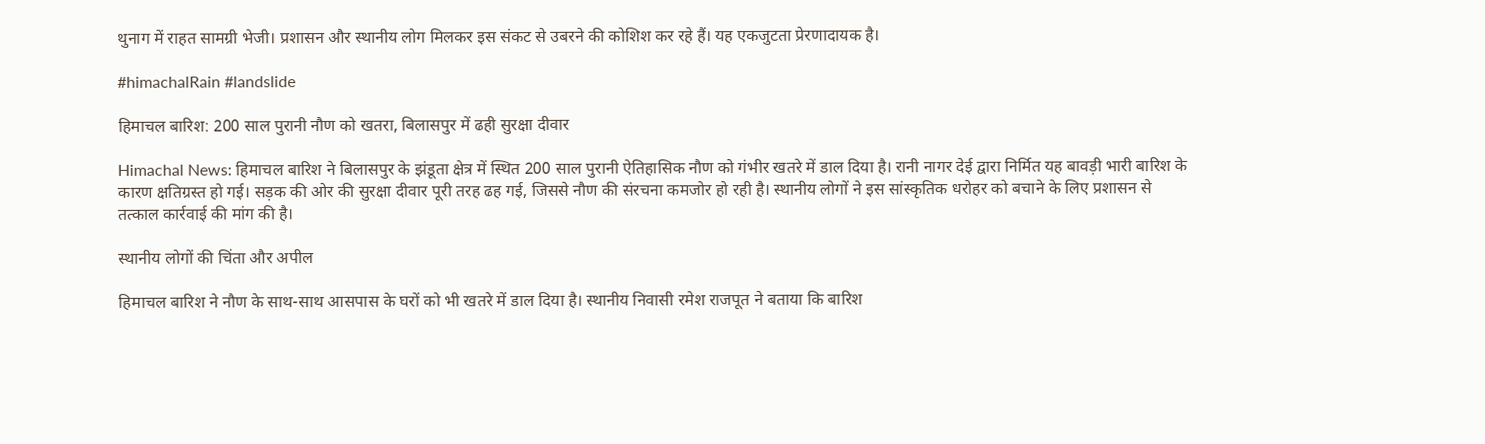थुनाग में राहत सामग्री भेजी। प्रशासन और स्थानीय लोग मिलकर इस संकट से उबरने की कोशिश कर रहे हैं। यह एकजुटता प्रेरणादायक है।

#himachalRain #landslide

हिमाचल बारिश: 200 साल पुरानी नौण को खतरा, बिलासपुर में ढही सुरक्षा दीवार

Himachal News: हिमाचल बारिश ने बिलासपुर के झंडूता क्षेत्र में स्थित 200 साल पुरानी ऐतिहासिक नौण को गंभीर खतरे में डाल दिया है। रानी नागर देई द्वारा निर्मित यह बावड़ी भारी बारिश के कारण क्षतिग्रस्त हो गई। सड़क की ओर की सुरक्षा दीवार पूरी तरह ढह गई, जिससे नौण की संरचना कमजोर हो रही है। स्थानीय लोगों ने इस सांस्कृतिक धरोहर को बचाने के लिए प्रशासन से तत्काल कार्रवाई की मांग की है।

स्थानीय लोगों की चिंता और अपील

हिमाचल बारिश ने नौण के साथ-साथ आसपास के घरों को भी खतरे में डाल दिया है। स्थानीय निवासी रमेश राजपूत ने बताया कि बारिश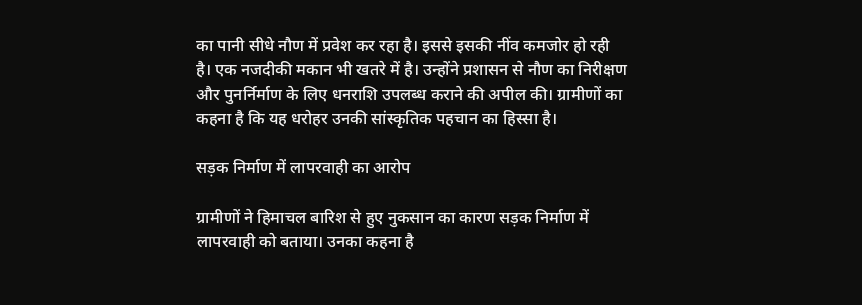का पानी सीधे नौण में प्रवेश कर रहा है। इससे इसकी नींव कमजोर हो रही है। एक नजदीकी मकान भी खतरे में है। उन्होंने प्रशासन से नौण का निरीक्षण और पुनर्निर्माण के लिए धनराशि उपलब्ध कराने की अपील की। ग्रामीणों का कहना है कि यह धरोहर उनकी सांस्कृतिक पहचान का हिस्सा है।

सड़क निर्माण में लापरवाही का आरोप

ग्रामीणों ने हिमाचल बारिश से हुए नुकसान का कारण सड़क निर्माण में लापरवाही को बताया। उनका कहना है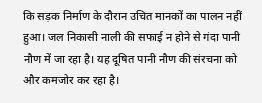कि सड़क निर्माण के दौरान उचित मानकों का पालन नहीं हुआ। जल निकासी नाली की सफाई न होने से गंदा पानी नौण में जा रहा है। यह दूषित पानी नौण की संरचना को और कमजोर कर रहा है।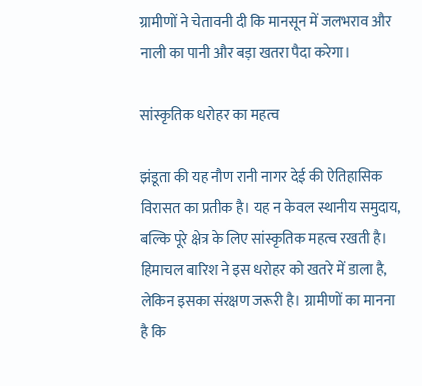ग्रामीणों ने चेतावनी दी कि मानसून में जलभराव और नाली का पानी और बड़ा खतरा पैदा करेगा।

सांस्कृतिक धरोहर का महत्व

झंडूता की यह नौण रानी नागर देई की ऐतिहासिक विरासत का प्रतीक है। यह न केवल स्थानीय समुदाय, बल्कि पूरे क्षेत्र के लिए सांस्कृतिक महत्व रखती है। हिमाचल बारिश ने इस धरोहर को खतरे में डाला है, लेकिन इसका संरक्षण जरूरी है। ग्रामीणों का मानना है कि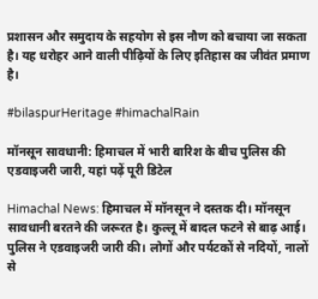प्रशासन और समुदाय के सहयोग से इस नौण को बचाया जा सकता है। यह धरोहर आने वाली पीढ़ियों के लिए इतिहास का जीवंत प्रमाण है।

#bilaspurHeritage #himachalRain

मॉनसून सावधानी: हिमाचल में भारी बारिश के बीच पुलिस की एडवाइजरी जारी, यहां पढ़ें पूरी डिटेल

Himachal News: हिमाचल में मॉनसून ने दस्तक दी। मॉनसून सावधानी बरतने की जरूरत है। कुल्लू में बादल फटने से बाढ़ आई। पुलिस ने एडवाइजरी जारी की। लोगों और पर्यटकों से नदियों, नालों से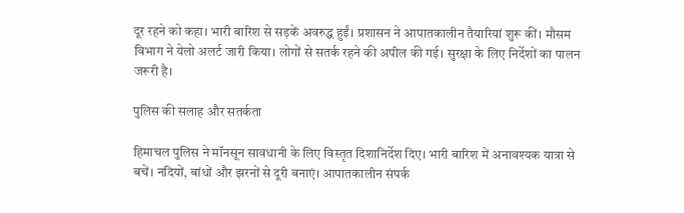दूर रहने को कहा। भारी बारिश से सड़कें अवरुद्ध हुईं। प्रशासन ने आपातकालीन तैयारियां शुरू कीं। मौसम विभाग ने येलो अलर्ट जारी किया। लोगों से सतर्क रहने की अपील की गई। सुरक्षा के लिए निर्देशों का पालन जरूरी है।

पुलिस की सलाह और सतर्कता

हिमाचल पुलिस ने मॉनसून सावधानी के लिए विस्तृत दिशानिर्देश दिए। भारी बारिश में अनावश्यक यात्रा से बचें। नदियों, बांधों और झरनों से दूरी बनाएं। आपातकालीन संपर्क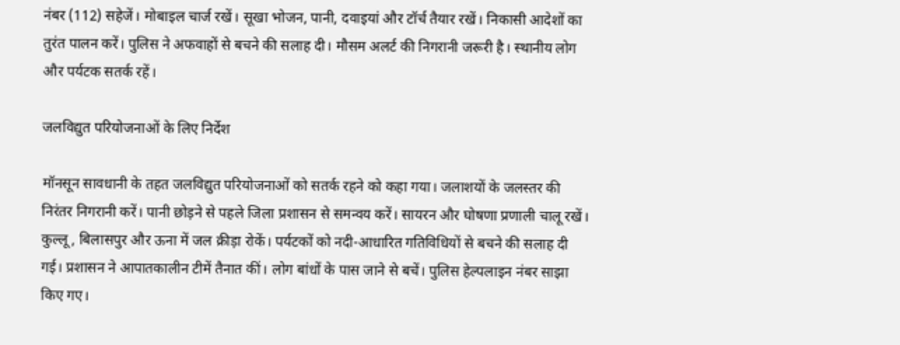नंबर (112) सहेजें। मोबाइल चार्ज रखें। सूखा भोजन, पानी, दवाइयां और टॉर्च तैयार रखें। निकासी आदेशों का तुरंत पालन करें। पुलिस ने अफवाहों से बचने की सलाह दी। मौसम अलर्ट की निगरानी जरूरी है। स्थानीय लोग और पर्यटक सतर्क रहें।

जलविद्युत परियोजनाओं के लिए निर्देश

मॉनसून सावधानी के तहत जलविद्युत परियोजनाओं को सतर्क रहने को कहा गया। जलाशयों के जलस्तर की निरंतर निगरानी करें। पानी छोड़ने से पहले जिला प्रशासन से समन्वय करें। सायरन और घोषणा प्रणाली चालू रखें। कुल्लू, बिलासपुर और ऊना में जल क्रीड़ा रोकें। पर्यटकों को नदी-आधारित गतिविधियों से बचने की सलाह दी गई। प्रशासन ने आपातकालीन टीमें तैनात कीं। लोग बांधों के पास जाने से बचें। पुलिस हेल्पलाइन नंबर साझा किए गए।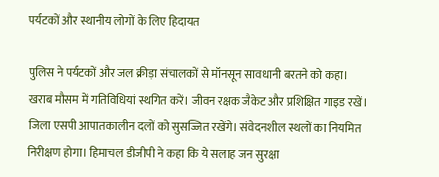पर्यटकों और स्थानीय लोगों के लिए हिदायत

पुलिस ने पर्यटकों और जल क्रीड़ा संचालकों से मॉनसून सावधानी बरतने को कहा। खराब मौसम में गतिविधियां स्थगित करें। जीवन रक्षक जैकेट और प्रशिक्षित गाइड रखें। जिला एसपी आपातकालीन दलों को सुसज्जित रखेंगे। संवेदनशील स्थलों का नियमित निरीक्षण होगा। हिमाचल डीजीपी ने कहा कि ये सलाह जन सुरक्षा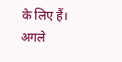के लिए हैं। अगले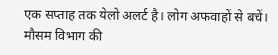एक सप्ताह तक येलो अलर्ट है। लोग अफवाहों से बचें। मौसम विभाग की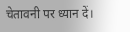चेतावनी पर ध्यान दें।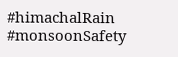#himachalRain #monsoonSafety